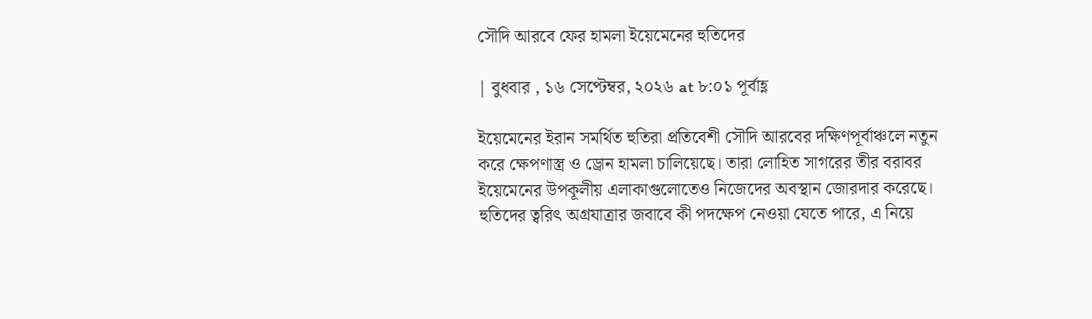সৌদি আরবে ফের হামলা ইয়েমেনের হুতিদের

| বুধবার , ১৬ সেপ্টেম্বর, ২০২৬ at ৮:০১ পূর্বাহ্ণ

ইয়েমেনের ইরান সমর্থিত হুতিরা প্রতিবেশী সৌদি আরবের দক্ষিণপূর্বাঞ্চলে নতুন করে ক্ষেপণাস্ত্র ও ড্রোন হামলা চালিয়েছে। তারা লোহিত সাগরের তীর বরাবর ইয়েমেনের উপকূলীয় এলাকাগুলোতেও নিজেদের অবস্থান জোরদার করেছে। হুতিদের ত্বরিৎ অগ্রযাত্রার জবাবে কী পদক্ষেপ নেওয়া যেতে পারে, এ নিয়ে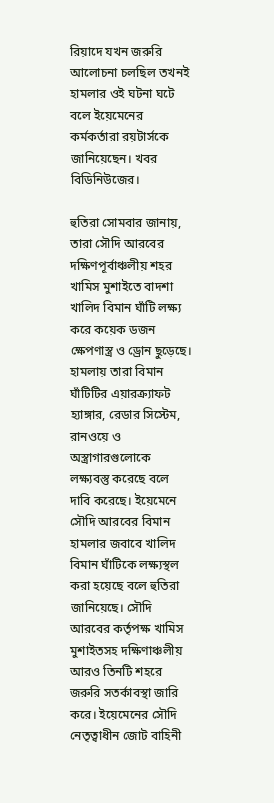রিয়াদে যখন জরুরি আলোচনা চলছিল তখনই হামলার ওই ঘটনা ঘটে বলে ইয়েমেনের কর্মকর্তারা রয়টার্সকে জানিয়েছেন। খবর বিডিনিউজের।

হুতিরা সোমবার জানায়, তারা সৌদি আরবের দক্ষিণপূর্বাঞ্চলীয় শহর খামিস মুশাইতে বাদশা খালিদ বিমান ঘাঁটি লক্ষ্য করে কয়েক ডজন ক্ষেপণাস্ত্র ও ড্রোন ছুড়েছে। হামলায় তারা বিমান ঘাঁটিটির এয়ারক্র্যাফট হ্যাঙ্গার, রেডার সিস্টেম, রানওয়ে ও অস্ত্রাগারগুলোকে লক্ষ্যবস্তু করেছে বলে দাবি করেছে। ইয়েমেনে সৌদি আরবের বিমান হামলার জবাবে খালিদ বিমান ঘাঁটিকে লক্ষ্যস্থল করা হয়েছে বলে হুতিরা জানিয়েছে। সৌদি আরবের কর্তৃপক্ষ খামিস মুশাইতসহ দক্ষিণাঞ্চলীয় আরও তিনটি শহরে জরুরি সতর্কাবস্থা জারি করে। ইয়েমেনের সৌদি নেতৃত্বাধীন জোট বাহিনী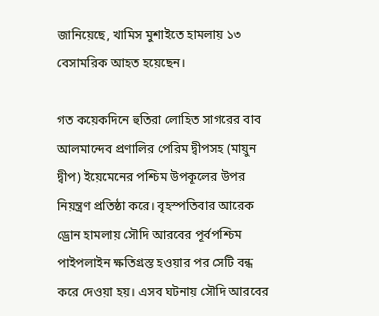জানিয়েছে, খামিস মুশাইতে হামলায় ১৩ বেসামরিক আহত হয়েছেন।

গত কয়েকদিনে হুতিরা লোহিত সাগরের বাব আলমান্দেব প্রণালির পেরিম দ্বীপসহ (মায়ুন দ্বীপ) ইয়েমেনের পশ্চিম উপকূলের উপর নিয়ন্ত্রণ প্রতিষ্ঠা করে। বৃহস্পতিবার আরেক ড্রোন হামলায় সৌদি আরবের পূর্বপশ্চিম পাইপলাইন ক্ষতিগ্রস্ত হওয়ার পর সেটি বন্ধ করে দেওয়া হয়। এসব ঘটনায় সৌদি আরবের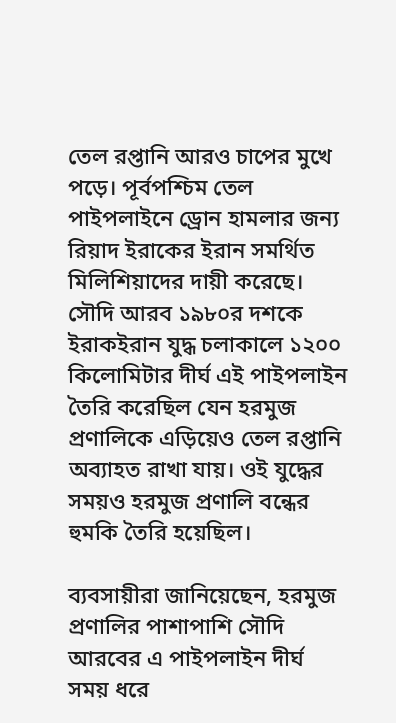তেল রপ্তানি আরও চাপের মুখে পড়ে। পূর্বপশ্চিম তেল পাইপলাইনে ড্রোন হামলার জন্য রিয়াদ ইরাকের ইরান সমর্থিত মিলিশিয়াদের দায়ী করেছে। সৌদি আরব ১৯৮০র দশকে ইরাকইরান যুদ্ধ চলাকালে ১২০০ কিলোমিটার দীর্ঘ এই পাইপলাইন তৈরি করেছিল যেন হরমুজ প্রণালিকে এড়িয়েও তেল রপ্তানি অব্যাহত রাখা যায়। ওই যুদ্ধের সময়ও হরমুজ প্রণালি বন্ধের হুমকি তৈরি হয়েছিল।

ব্যবসায়ীরা জানিয়েছেন, হরমুজ প্রণালির পাশাপাশি সৌদি আরবের এ পাইপলাইন দীর্ঘ সময় ধরে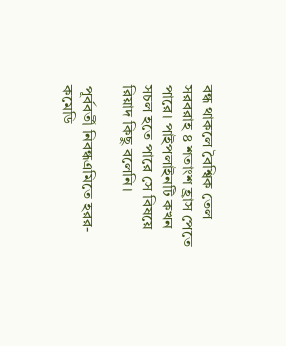বন্ধ থাকলে বৈশ্বিক তেল সরবরাহ ৪ শতাংশ হ্রাস পেতে পারে। পাইপলাইনটি কখন সচল হতে পারে সে বিষয়ে রিয়াদ কিছু বলেনি।

পূর্ববর্তী নিবন্ধএমিতে হরর-কমেডি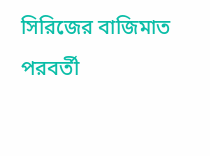সিরিজের বাজিমাত
পরবর্তী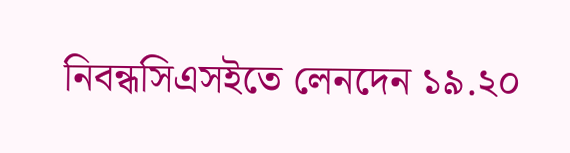নিবন্ধসিএসইতে লেনদেন ১৯.২০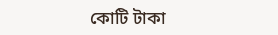কোটি টাকা